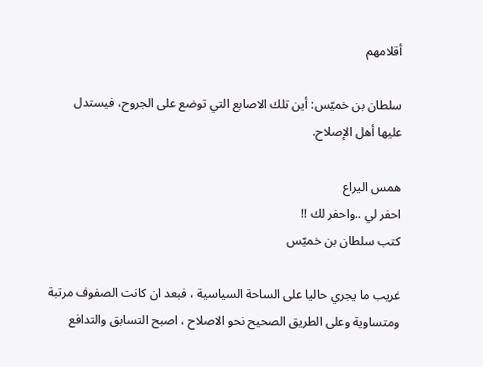أقلامهم

سلطان بن خميّس: أين تلك الاصابع التي توضع على الجروح، فيستدل عليها أهل الإصلاح.

همس اليراع
احفر لي ..واحفر لك !!
كتب سلطان بن خميّس

غريب ما يجري حاليا على الساحة السياسية ، فبعد ان كانت الصفوف مرتبة ومتساوية وعلى الطريق الصحيح نحو الاصلاح ، اصبح التسابق والتدافع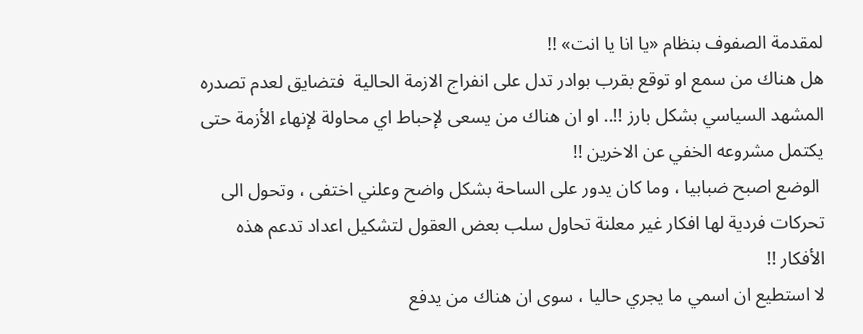لمقدمة الصفوف بنظام «يا انا يا انت» !!
هل هناك من سمع او توقع بقرب بوادر تدل على انفراج الازمة الحالية  فتضايق لعدم تصدره المشهد السياسي بشكل بارز !!.. او ان هناك من يسعى لإحباط اي محاولة لإنهاء الأزمة حتى يكتمل مشروعه الخفي عن الاخرين !!
 الوضع اصبح ضبابيا ، وما كان يدور على الساحة بشكل واضح وعلني اختفى ، وتحول الى تحركات فردية لها افكار غير معلنة تحاول سلب بعض العقول لتشكيل اعداد تدعم هذه الأفكار !!
لا استطيع ان اسمي ما يجري حاليا ، سوى ان هناك من يدفع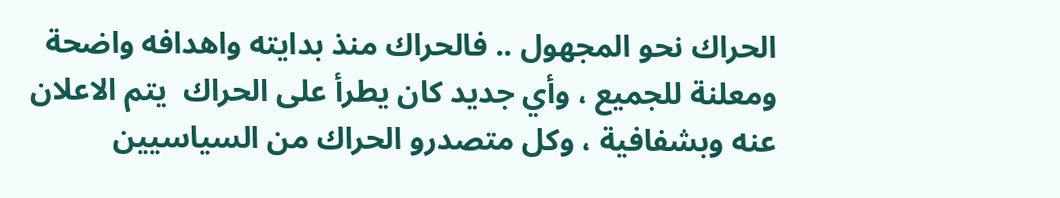الحراك نحو المجهول .. فالحراك منذ بدايته واهدافه واضحة ومعلنة للجميع ، وأي جديد كان يطرأ على الحراك  يتم الاعلان عنه وبشفافية ، وكل متصدرو الحراك من السياسيين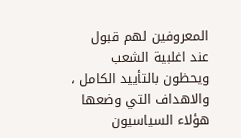المعروفين لهم قبول عند اغلبية الشعب ويحظون بالتأييد الكامل ، والاهداف التي وضعها هؤلاء السياسيون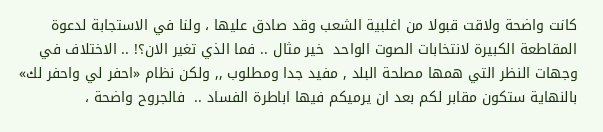كانت واضحة ولاقت قبولا من اغلبية الشعب وقد صادق عليها ، ولنا في الاستجابة لدعوة المقاطعة الكبيرة لانتخابات الصوت الواحد  خير مثال .. فما الذي تغير الان؟! .. الاختلاف في وجهات النظر التي همها مصلحة البلد , مفيد جدا ومطلوب ,, ولكن نظام «احفر لي واحفر لك» بالنهاية ستكون مقابر لكم بعد ان يرميكم فيها اباطرة الفساد ..  فالجروح واضحة ،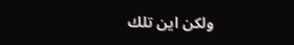ولكن اين تلك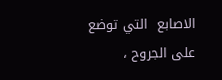الاصابع  التي توضع على الجروح ،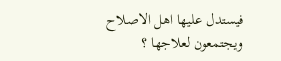فيستدل عليها اهل الاصلاح ويجتمعون لعلاجها ؟